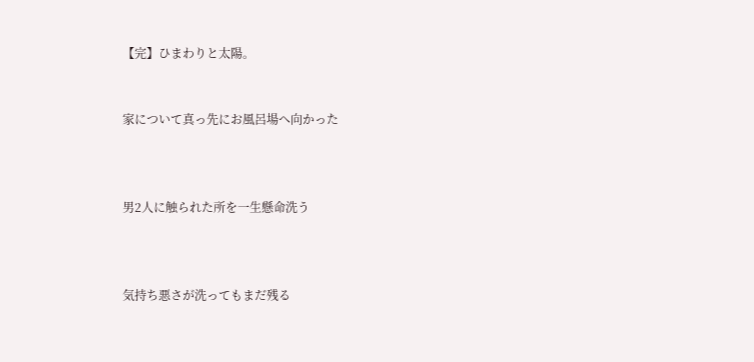【完】ひまわりと太陽。


家について真っ先にお風呂場へ向かった



男2人に触られた所を一生懸命洗う



気持ち悪さが洗ってもまだ残る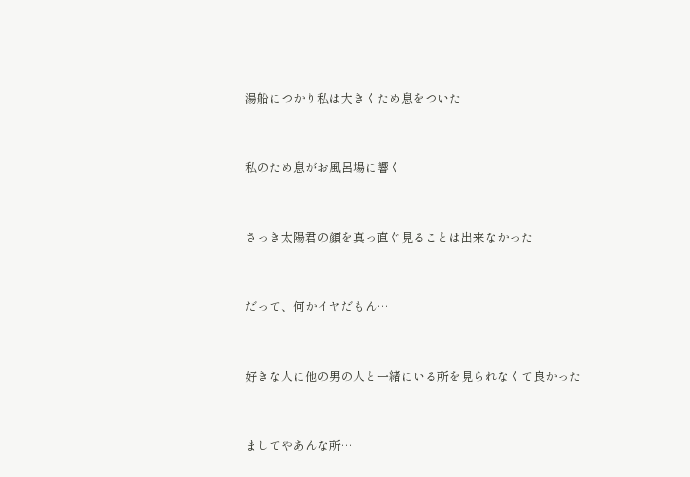湯船につかり私は大きくため息をついた



私のため息がお風呂場に響く



さっき太陽君の顔を真っ直ぐ見ることは出来なかった



だって、何かイヤだもん…



好きな人に他の男の人と一緒にいる所を見られなくて良かった



ましてやあんな所…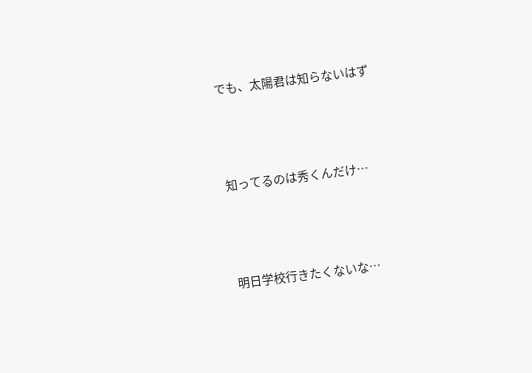でも、太陽君は知らないはず



知ってるのは秀くんだけ…



明日学校行きたくないな…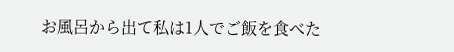お風呂から出て私は1人でご飯を食べた